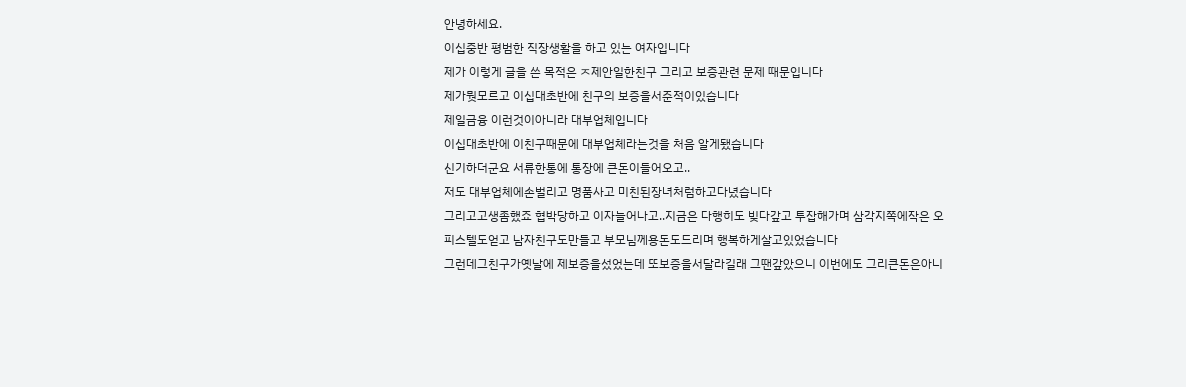안녕하세요.
이십중반 평범한 직장생활을 하고 있는 여자입니다
제가 이렇게 글을 쓴 목적은 ㅈ제안일한친구 그리고 보증관련 문제 때문입니다
제가뭣모르고 이십대초반에 친구의 보증을서준적이있습니다
제일금융 이런것이아니라 대부업체입니다
이십대초반에 이친구때문에 대부업체라는것을 처음 알게됐습니다
신기하더군요 서류한통에 통장에 큰돈이들어오고..
저도 대부업체에손벌리고 명품사고 미친된장녀처럼하고다녔습니다
그리고고생좀했죠 협박당하고 이자늘어나고..지금은 다행히도 빚다갚고 투잡해가며 삼각지쪽에작은 오피스텔도얻고 남자친구도만들고 부모님께용돈도드리며 행복하게살고있었습니다
그런데그친구가옛날에 제보증을섰었는데 또보증을서달라길래 그땐갚았으니 이번에도 그리큰돈은아니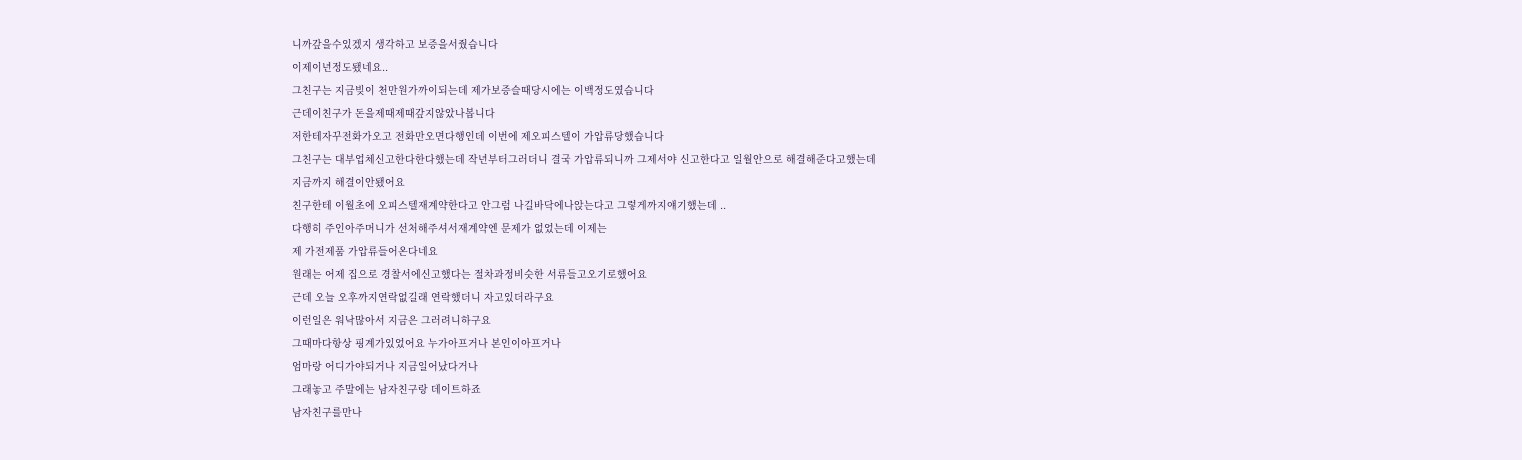니까갚을수있겠지 생각하고 보증을서줬습니다
이제이년정도됐네요..
그친구는 지금빚이 천만원가까이되는데 제가보증슬때당시에는 이백정도였습니다
근데이친구가 돈을제때제때갚지않았나봅니다
저한테자꾸전화가오고 전화만오면다행인데 이번에 제오피스텔이 가압류당했습니다
그친구는 대부업체신고한다한다했는데 작년부터그러더니 결국 가압류되니까 그제서야 신고한다고 일월안으로 해결해준다고했는데
지금까지 해결이안됐어요
친구한테 이월초에 오피스텔재계약한다고 안그럼 나길바닥에나앉는다고 그렇게까지얘기했는데 ..
다행히 주인아주머니가 선처해주셔서재계약엔 문제가 없었는데 이제는
제 가전제품 가압류들어온다네요
원래는 어제 집으로 경찰서에신고했다는 절차과정비슷한 서류들고오기로했어요
근데 오늘 오후까지연락없길래 연락했더니 자고있더라구요
이런일은 워낙많아서 지금은 그러려니하구요
그때마다항상 핑계가있었어요 누가아프거나 본인이아프거나
엄마랑 어디가야되거나 지금일어났다거나
그래놓고 주말에는 남자친구랑 데이트하죠
남자친구를만나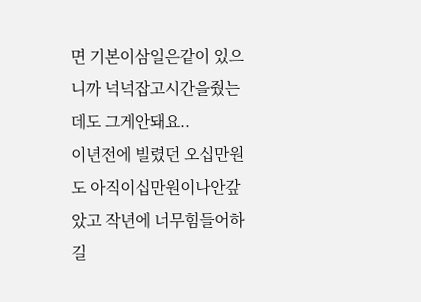면 기본이삼일은같이 있으니까 넉넉잡고시간을줬는데도 그게안돼요..
이년전에 빌렸던 오십만원도 아직이십만원이나안갚았고 작년에 너무힘들어하길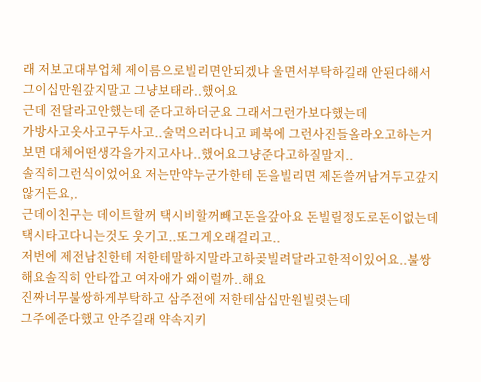래 저보고대부업체 제이름으로빌리면안되겠냐 울면서부탁하길래 안된다해서 그이십만원갚지말고 그냥보태라..했어요
근데 전달라고안했는데 준다고하더군요 그래서그런가보다했는데
가방사고옷사고구두사고..술먹으러다니고 페북에 그런사진들올라오고하는거보면 대체어떤생각을가지고사나..했어요그냥준다고하질말지..
솔직히그런식이었어요 저는만약누군가한테 돈을빌리면 제돈쓸꺼남겨두고갚지않거든요,.
근데이친구는 데이트할꺼 택시비할꺼빼고돈을갚아요 돈빌릴정도로돈이없는데 택시타고다니는것도 웃기고..또그게오래걸리고..
저번에 제전남친한테 저한테말하지말라고하곶빌려달라고한적이있어요..불쌍해요솔직히 안타깝고 여자애가 왜이럴까..해요
진짜너무불쌍하게부탁하고 삼주전에 저한테삼십만원빌렷는데
그주에준다했고 안주길래 약속지키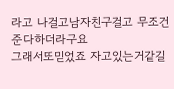라고 나걸고남자친구걸고 무조건준다하더라구요
그래서또믿었죠 자고있는거같길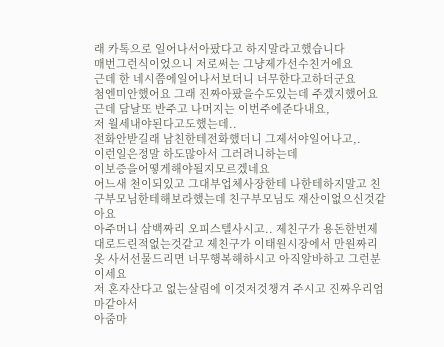래 카톡으로 일어나서아팠다고 하지말라고했습니다
매번그런식이었으니 저로써는 그냥제가선수친거에요
근데 한 네시쯤에일어나서보더니 너무한다고하더군요
첨엔미안했어요 그래 진짜아팠을수도있는데 주겠지했어요
근데 담날또 반주고 나머지는 이번주에준다내요,
저 월세내야된다고도했는데..
전화안받길래 남친한테전화했더니 그제서야일어나고,.
이런일은정말 하도많아서 그러려니하는데
이보증을어떻게해야될지모르겠네요
어느새 천이되있고 그대부업체사장한테 나한테하지말고 친구부모님한테해보라했는데 친구부모님도 재산이없으신것같아요
아주머니 삼백짜리 오피스텔사시고.. 제친구가 용돈한번제대로드린적없는것같고 제친구가 이태원시장에서 만원짜리옷 사서선물드리면 너무행복해하시고 아직알바하고 그런분이세요
저 혼자산다고 없는살림에 이것저것챙겨 주시고 진짜우리엄마같아서
아줌마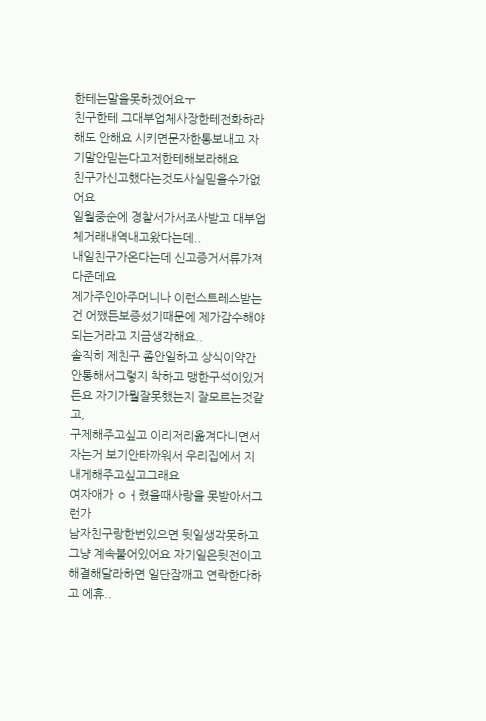한테는말을못하겠어요ㅜ
친구한테 그대부업체사장한테전화하라해도 안해요 시키면문자한통보내고 자기말안믿는다고저한테해보라해요
친구가신고했다는것도사실믿을수가없어요
일월중순에 경찰서가서조사받고 대부업체거래내역내고왔다는데..
내일친구가온다는데 신고증거서류가져다준데요
제가주인아주머니나 이런스트레스받는건 어쨌든보증섰기때문에 제가감수해야되는거라고 지금생각해요..
솔직히 제친구 좀안일하고 상식이약간안통해서그렇지 착하고 맹한구석이있거든요 자기가뭘잘못했는지 잘모르는것같고,
구제해주고싶고 이리저리옮겨다니면서자는거 보기안타까워서 우리집에서 지내게해주고싶고그래요
여자애가 ㅇㅓ렸을때사랑을 못받아서그런가
남자친구랑한번있으면 뒷일생각못하고 그냥 계속붙어있어요 자기일은뒷전이고 해결해달라하면 일단잠깨고 연락한다하고 에휴..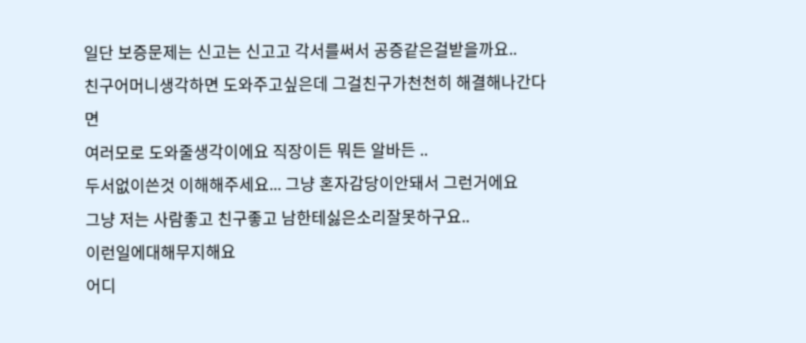일단 보증문제는 신고는 신고고 각서를써서 공증같은걸받을까요..
친구어머니생각하면 도와주고싶은데 그걸친구가천천히 해결해나간다면
여러모로 도와줄생각이에요 직장이든 뭐든 알바든 ..
두서없이쓴것 이해해주세요... 그냥 혼자감당이안돼서 그런거에요
그냥 저는 사람좋고 친구좋고 남한테싫은소리잘못하구요..
이런일에대해무지해요
어디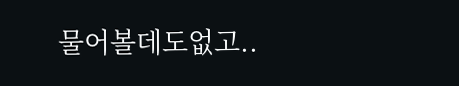물어볼데도없고..